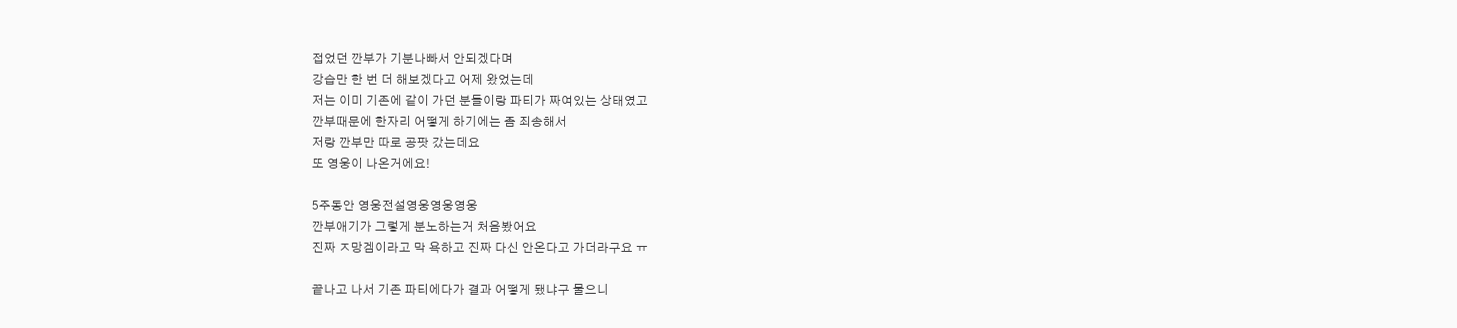접었던 깐부가 기분나빠서 안되겠다며
강습만 한 번 더 해보겠다고 어제 왔었는데
저는 이미 기존에 같이 가던 분들이랑 파티가 짜여있는 상태였고
깐부때문에 한자리 어떻게 하기에는 좀 죄송해서
저랑 깐부만 따로 공팟 갔는데요
또 영웅이 나온거에요!

5주동안 영웅전설영웅영웅영웅
깐부애기가 그렇게 분노하는거 처음봤어요
진짜 ㅈ망겜이라고 막 욕하고 진짜 다신 안온다고 가더라구요 ㅠ

끝나고 나서 기존 파티에다가 결과 어떻게 됐냐구 물으니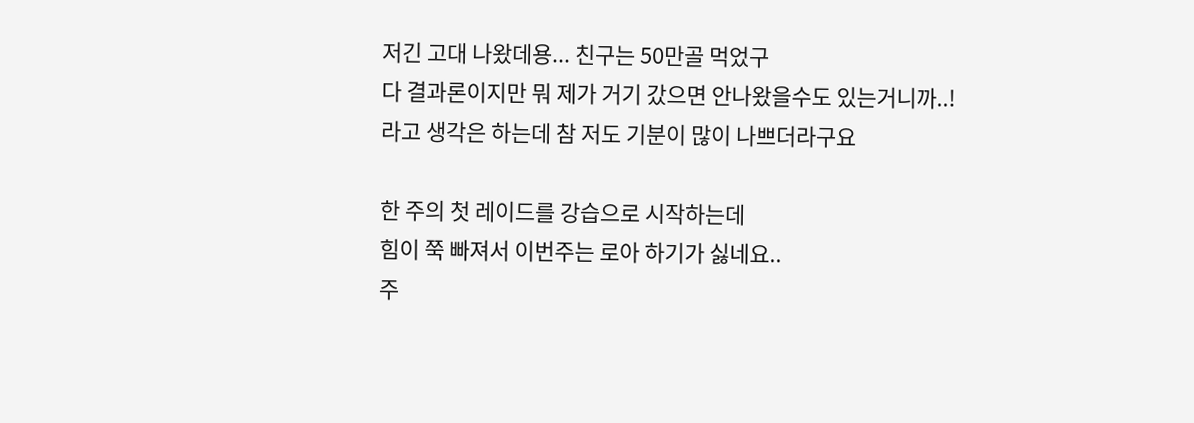저긴 고대 나왔데용... 친구는 50만골 먹었구
다 결과론이지만 뭐 제가 거기 갔으면 안나왔을수도 있는거니까..!
라고 생각은 하는데 참 저도 기분이 많이 나쁘더라구요

한 주의 첫 레이드를 강습으로 시작하는데
힘이 쭉 빠져서 이번주는 로아 하기가 싫네요..
주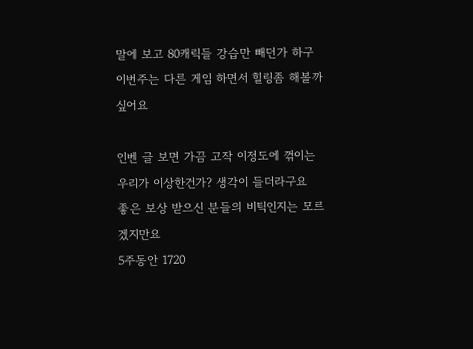말에 보고 80캐릭들 강습만 빼던가 하구
이번주는 다른 게임 하면서 힐링좀 해볼까 싶어요

인벤 글 보면 가끔 고작 이정도에 꺾이는 우리가 이상한건가? 생각이 들더라구요
좋은 보상 받으신 분들의 비틱인지는 모르겠지만요
5주동안 1720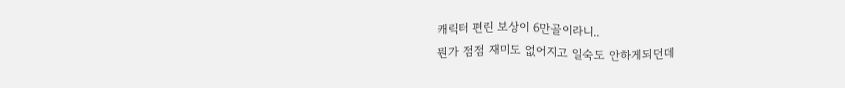캐릭터 편린 보상이 6만골이라니..
뭔가 점점 재미도 없어지고 일숙도 안하게되던데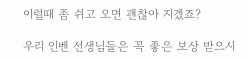이럴때 좀 쉬고 오면 괜찮아 지겠죠?

우리 인벤 선생님들은 꼭 좋은 보상 받으시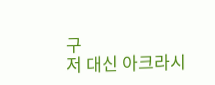구
저 대신 아크라시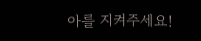아를 지켜주세요!